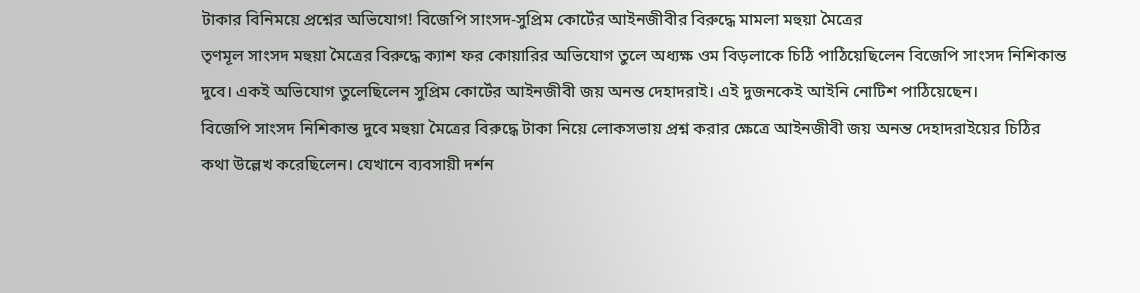টাকার বিনিময়ে প্রশ্নের অভিযোগ! বিজেপি সাংসদ-সুপ্রিম কোর্টের আইনজীবীর বিরুদ্ধে মামলা মহুয়া মৈত্রের
তৃণমূল সাংসদ মহুয়া মৈত্রের বিরুদ্ধে ক্যাশ ফর কোয়ারির অভিযোগ তুলে অধ্যক্ষ ওম বিড়লাকে চিঠি পাঠিয়েছিলেন বিজেপি সাংসদ নিশিকান্ত দুবে। একই অভিযোগ তুলেছিলেন সুপ্রিম কোর্টের আইনজীবী জয় অনন্ত দেহাদরাই। এই দুজনকেই আইনি নোটিশ পাঠিয়েছেন।
বিজেপি সাংসদ নিশিকান্ত দুবে মহুয়া মৈত্রের বিরুদ্ধে টাকা নিয়ে লোকসভায় প্রশ্ন করার ক্ষেত্রে আইনজীবী জয় অনন্ত দেহাদরাইয়ের চিঠির কথা উল্লেখ করেছিলেন। যেখানে ব্যবসায়ী দর্শন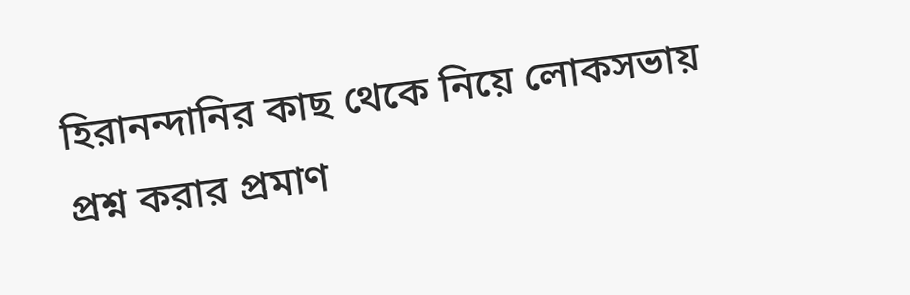হিরানন্দানির কাছ থেকে নিয়ে লোকসভায় প্রশ্ন করার প্রমাণ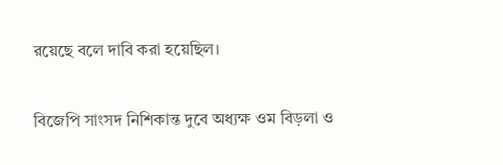রয়েছে বলে দাবি করা হয়েছিল।

বিজেপি সাংসদ নিশিকান্ত দুবে অধ্যক্ষ ওম বিড়লা ও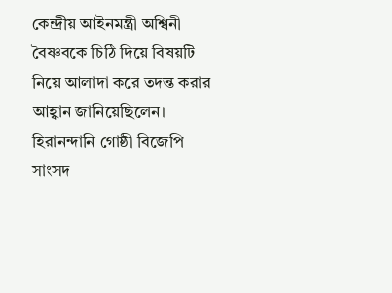কেন্দ্রীয় আইনমন্ত্রী অশ্বিনী বৈষ্ণবকে চিঠি দিয়ে বিষয়টি নিয়ে আলাদা করে তদন্ত করার আহ্বান জানিয়েছিলেন। হিরানন্দানি গোষ্ঠী বিজেপি সাংসদ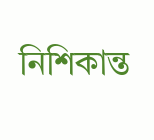নিশিকান্ত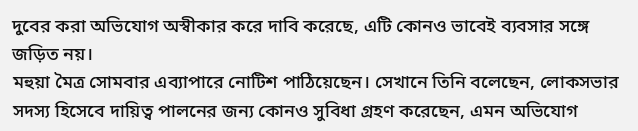দুবের করা অভিযোগ অস্বীকার করে দাবি করেছে, এটি কোনও ভাবেই ব্যবসার সঙ্গে জড়িত নয়।
মহুয়া মৈত্র সোমবার এব্যাপারে নোটিশ পাঠিয়েছেন। সেখানে তিনি বলেছেন, লোকসভার সদস্য হিসেবে দায়িত্ব পালনের জন্য কোনও সুবিধা গ্রহণ করেছেন, এমন অভিযোগ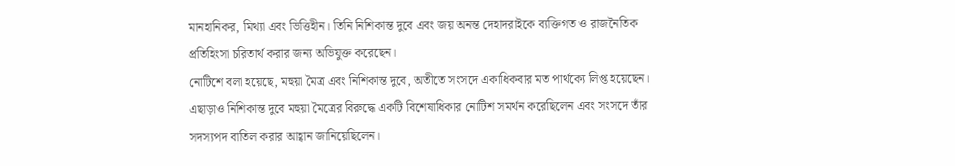মানহানিকর, মিথ্যা এবং ভিত্তিহীন। তিনি নিশিকান্ত দুবে এবং জয় অনন্ত দেহাদরাইকে ব্যক্তিগত ও রাজনৈতিক প্রতিহিংসা চরিতার্থ করার জন্য অভিযুক্ত করেছেন।
নোটিশে বলা হয়েছে, মহুয়া মৈত্র এবং নিশিকান্ত দুবে, অতীতে সংসদে একাধিকবার মত পার্থক্যে লিপ্ত হয়েছেন। এছাড়াও নিশিকান্ত দুবে মহুয়া মৈত্রের বিরুদ্ধে একটি বিশেষাধিকার নোটিশ সমর্থন করেছিলেন এবং সংসদে তাঁর সদস্যপদ বাতিল করার আহ্বান জানিয়েছিলেন।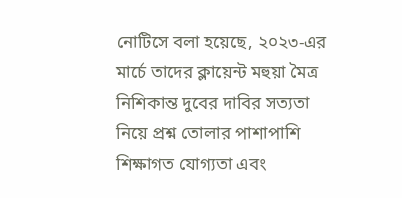নোটিসে বলা হয়েছে, ২০২৩-এর মার্চে তাদের ক্লায়েন্ট মহুয়া মৈত্র নিশিকান্ত দুবের দাবির সত্যতা নিয়ে প্রশ্ন তোলার পাশাপাশি শিক্ষাগত যোগ্যতা এবং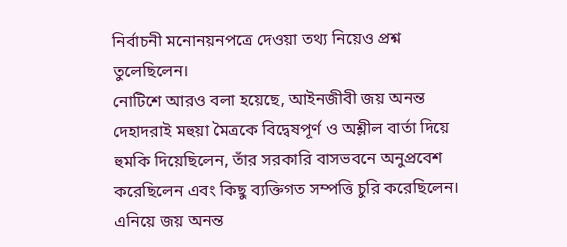নির্বাচনী মনোনয়নপত্রে দেওয়া তথ্য নিয়েও প্রশ্ন তুলেছিলেন।
নোটিশে আরও বলা হয়েছে, আইনজীবী জয় অনন্ত দেহাদরাই মহুয়া মৈত্রকে বিদ্বেষপূর্ণ ও অশ্লীল বার্তা দিয়ে হুমকি দিয়েছিলেন, তাঁর সরকারি বাসভবনে অনুপ্রবেশ করেছিলেন এবং কিছু ব্যক্তিগত সম্পত্তি চুরি করেছিলেন। এনিয়ে জয় অনন্ত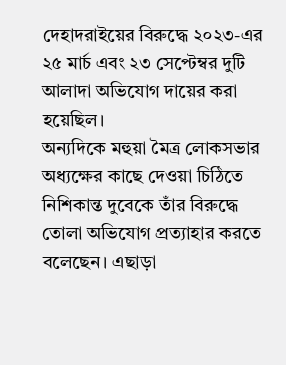দেহাদরাইয়ের বিরুদ্ধে ২০২৩-এর ২৫ মার্চ এবং ২৩ সেপ্টেম্বর দুটি আলাদা অভিযোগ দায়ের করা হয়েছিল।
অন্যদিকে মহুয়া মৈত্র লোকসভার অধ্যক্ষের কাছে দেওয়া চিঠিতে নিশিকান্ত দুবেকে তাঁর বিরুদ্ধে তোলা অভিযোগ প্রত্যাহার করতে বলেছেন। এছাড়া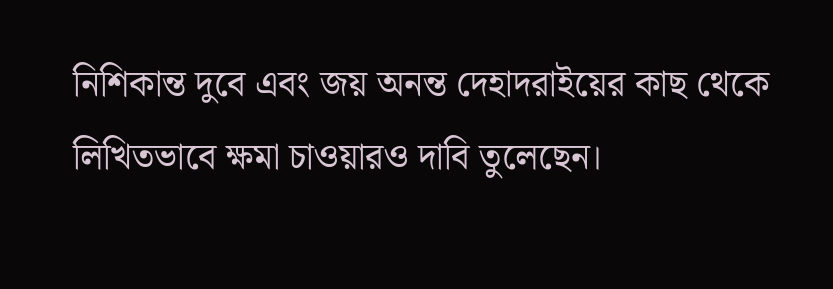নিশিকান্ত দুবে এবং জয় অনন্ত দেহাদরাইয়ের কাছ থেকে লিখিতভাবে ক্ষমা চাওয়ারও দাবি তুলেছেন।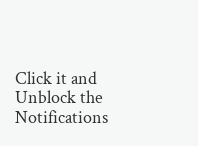Click it and Unblock the Notifications